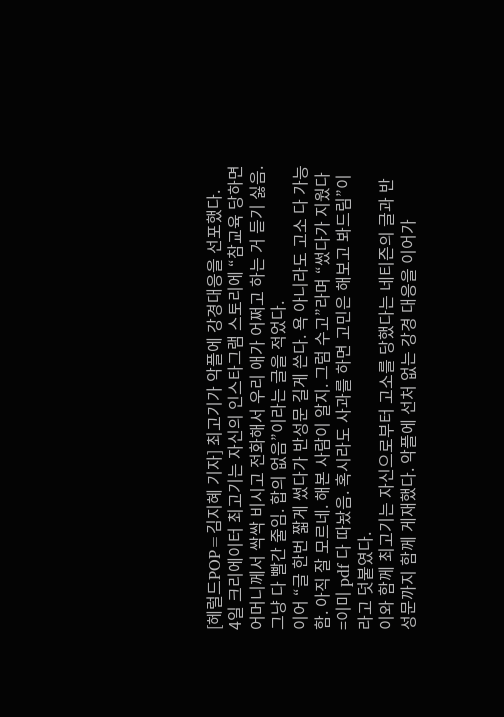[헤럴드POP=김지혜 기자] 최고기가 악플에 강경대응을 선포했다.
4일 크리에이터 최고기는 자신의 인스타그램 스토리에 “참교육 당하면 어머니께서 싹싹 비시고 전화해서 우리 애가 어쩌고 하는 거 듣기 싫음. 그냥 다 빨간 줄임. 합의 없음”이라는 글을 적었다.
이어 “글 한번 짧게 썼다가 반성문 길게 쓴다. 욕 아니라도 고소 다 가능함. 아직 잘 모르네. 해본 사람이 알지. 그럼 수고”라며 “썼다가 지웠다=이미 pdf 다 따놨음. 혹시라도 사과를 하면 고민은 해보고 봐드림”이라고 덧붙였다.
이와 함께 최고기는 자신으로부터 고소를 당했다는 네티즌의 글과 반성문까지 함께 게재했다. 악플에 선처 없는 강경 대응을 이어가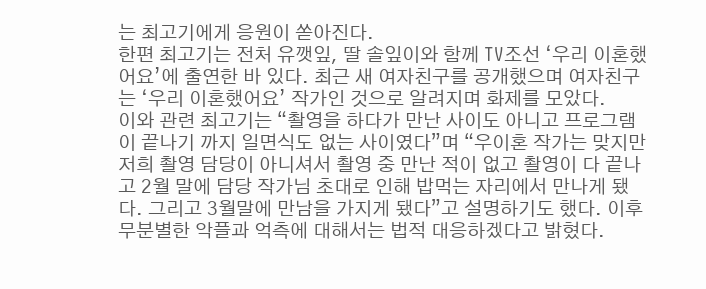는 최고기에게 응원이 쏟아진다.
한편 최고기는 전처 유깻잎, 딸 솔잎이와 함께 TV조선 ‘우리 이혼했어요’에 출연한 바 있다. 최근 새 여자친구를 공개했으며 여자친구는 ‘우리 이혼했어요’ 작가인 것으로 알려지며 화제를 모았다.
이와 관련 최고기는 “촬영을 하다가 만난 사이도 아니고 프로그램이 끝나기 까지 일면식도 없는 사이였다”며 “우이혼 작가는 맞지만 저희 촬영 담당이 아니셔서 촬영 중 만난 적이 없고 촬영이 다 끝나고 2월 말에 담당 작가님 초대로 인해 밥먹는 자리에서 만나게 됐다. 그리고 3월말에 만남을 가지게 됐다”고 설명하기도 했다. 이후 무분별한 악플과 억측에 대해서는 법적 대응하겠다고 밝혔다.